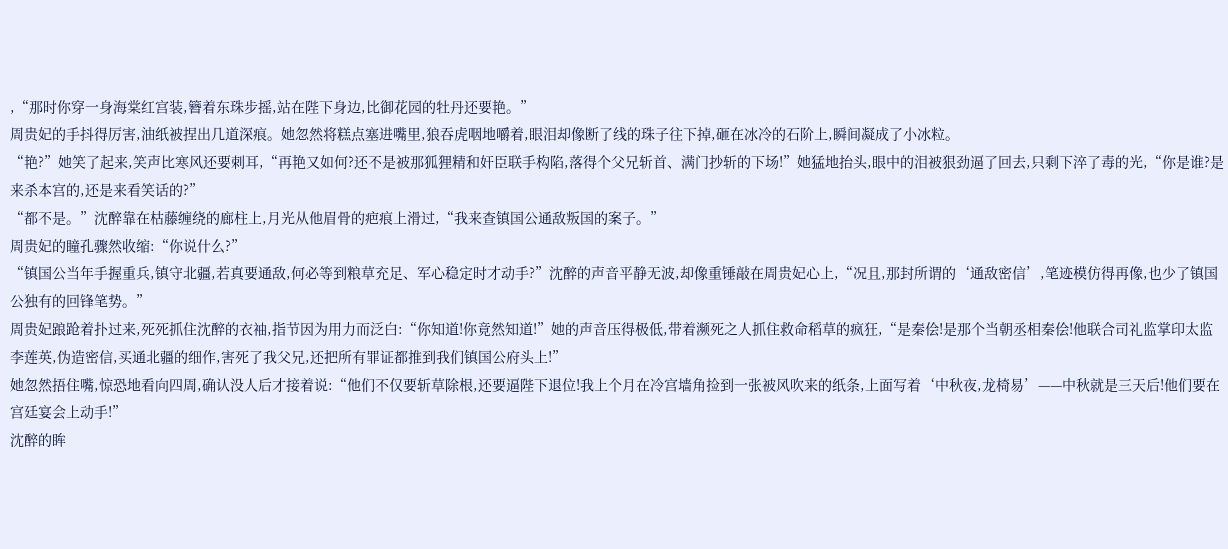,“那时你穿一身海棠红宫装,簪着东珠步摇,站在陛下身边,比御花园的牡丹还要艳。”
周贵妃的手抖得厉害,油纸被捏出几道深痕。她忽然将糕点塞进嘴里,狼吞虎咽地嚼着,眼泪却像断了线的珠子往下掉,砸在冰冷的石阶上,瞬间凝成了小冰粒。
“艳?”她笑了起来,笑声比寒风还要刺耳,“再艳又如何?还不是被那狐狸精和奸臣联手构陷,落得个父兄斩首、满门抄斩的下场!”她猛地抬头,眼中的泪被狠劲逼了回去,只剩下淬了毒的光,“你是谁?是来杀本宫的,还是来看笑话的?”
“都不是。”沈醉靠在枯藤缠绕的廊柱上,月光从他眉骨的疤痕上滑过,“我来查镇国公通敌叛国的案子。”
周贵妃的瞳孔骤然收缩:“你说什么?”
“镇国公当年手握重兵,镇守北疆,若真要通敌,何必等到粮草充足、军心稳定时才动手?”沈醉的声音平静无波,却像重锤敲在周贵妃心上,“况且,那封所谓的‘通敌密信’,笔迹模仿得再像,也少了镇国公独有的回锋笔势。”
周贵妃踉跄着扑过来,死死抓住沈醉的衣袖,指节因为用力而泛白:“你知道!你竟然知道!”她的声音压得极低,带着濒死之人抓住救命稻草的疯狂,“是秦侩!是那个当朝丞相秦侩!他联合司礼监掌印太监李莲英,伪造密信,买通北疆的细作,害死了我父兄,还把所有罪证都推到我们镇国公府头上!”
她忽然捂住嘴,惊恐地看向四周,确认没人后才接着说:“他们不仅要斩草除根,还要逼陛下退位!我上个月在冷宫墙角捡到一张被风吹来的纸条,上面写着‘中秋夜,龙椅易’——中秋就是三天后!他们要在宫廷宴会上动手!”
沈醉的眸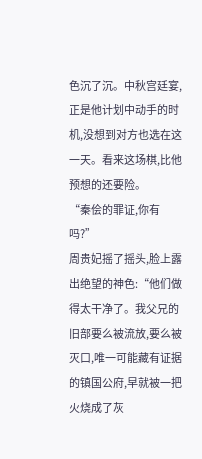色沉了沉。中秋宫廷宴,正是他计划中动手的时机,没想到对方也选在这一天。看来这场棋,比他预想的还要险。
“秦侩的罪证,你有吗?”
周贵妃摇了摇头,脸上露出绝望的神色:“他们做得太干净了。我父兄的旧部要么被流放,要么被灭口,唯一可能藏有证据的镇国公府,早就被一把火烧成了灰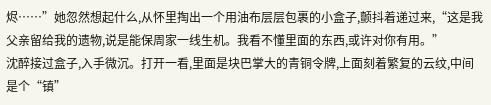烬……”她忽然想起什么,从怀里掏出一个用油布层层包裹的小盒子,颤抖着递过来,“这是我父亲留给我的遗物,说是能保周家一线生机。我看不懂里面的东西,或许对你有用。”
沈醉接过盒子,入手微沉。打开一看,里面是块巴掌大的青铜令牌,上面刻着繁复的云纹,中间是个“镇”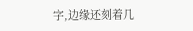字,边缘还刻着几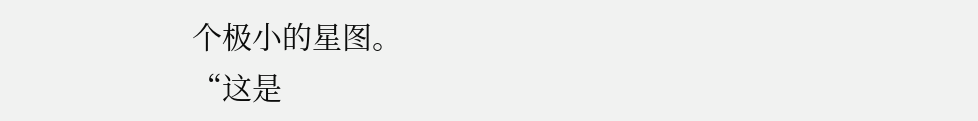个极小的星图。
“这是